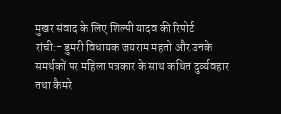मुखर संवाद के लिए शिल्पी यादव की रिपोर्ट
रांची:- डुमरी विधायक जयराम महतो और उनके समर्थकों पर महिला पत्रकार के साथ कथित दुर्व्यवहार तथा कैमरे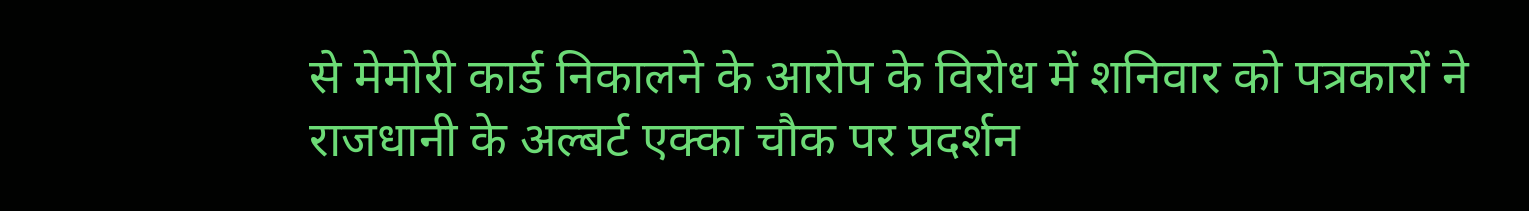से मेमोरी कार्ड निकालने के आरोप के विरोध में शनिवार को पत्रकारों ने राजधानी के अल्बर्ट एक्का चौक पर प्रदर्शन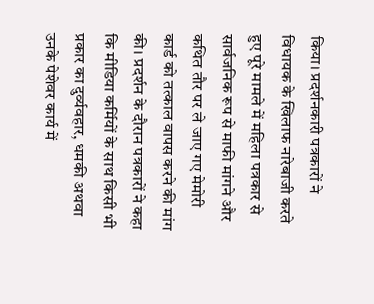किया। प्रदर्शनकारी पत्रकारों ने विधायक के खिलाफ नारेबाजी करते हुए पूरे मामले में महिला पत्रकार से सार्वजनिक रूप से माफी मांगने और कथित तौर पर ले जाए गए मेमोरी कार्ड को तत्काल वापस करने की मांग की। प्रदर्शन के दौरान पत्रकारों ने कहा कि मीडिया कर्मियों के साथ किसी भी प्रकार का दुर्व्यवहार, धमकी अथवा उनके पेशेवर कार्य में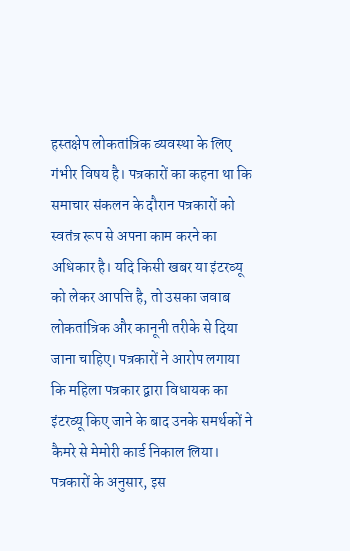हस्तक्षेप लोकतांत्रिक व्यवस्था के लिए गंभीर विषय है। पत्रकारों का कहना था कि समाचार संकलन के दौरान पत्रकारों को स्वतंत्र रूप से अपना काम करने का अधिकार है। यदि किसी खबर या इंटरव्यू को लेकर आपत्ति है, तो उसका जवाब लोकतांत्रिक और कानूनी तरीके से दिया जाना चाहिए। पत्रकारों ने आरोप लगाया कि महिला पत्रकार द्वारा विधायक का इंटरव्यू किए जाने के बाद उनके समर्थकों ने कैमरे से मेमोरी कार्ड निकाल लिया। पत्रकारों के अनुसार, इस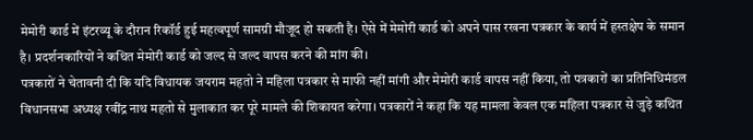मेमोरी कार्ड में इंटरव्यू के दौरान रिकॉर्ड हुई महत्वपूर्ण सामग्री मौजूद हो सकती है। ऐसे में मेमोरी कार्ड को अपने पास रखना पत्रकार के कार्य में हस्तक्षेप के समान है। प्रदर्शनकारियों ने कथित मेमोरी कार्ड को जल्द से जल्द वापस करने की मांग की।
पत्रकारों ने चेतावनी दी कि यदि विधायक जयराम महतो ने महिला पत्रकार से माफी नहीं मांगी और मेमोरी कार्ड वापस नहीं किया, तो पत्रकारों का प्रतिनिधिमंडल विधानसभा अध्यक्ष रवींद्र नाथ महतो से मुलाकात कर पूरे मामले की शिकायत करेगा। पत्रकारों ने कहा कि यह मामला केवल एक महिला पत्रकार से जुड़े कथित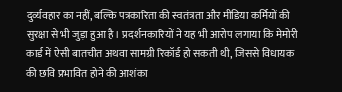दुर्व्यवहार का नहीं, बल्कि पत्रकारिता की स्वतंत्रता और मीडिया कर्मियों की सुरक्षा से भी जुड़ा हुआ है। प्रदर्शनकारियों ने यह भी आरोप लगाया कि मेमोरी कार्ड में ऐसी बातचीत अथवा सामग्री रिकॉर्ड हो सकती थी, जिससे विधायक की छवि प्रभावित होने की आशंका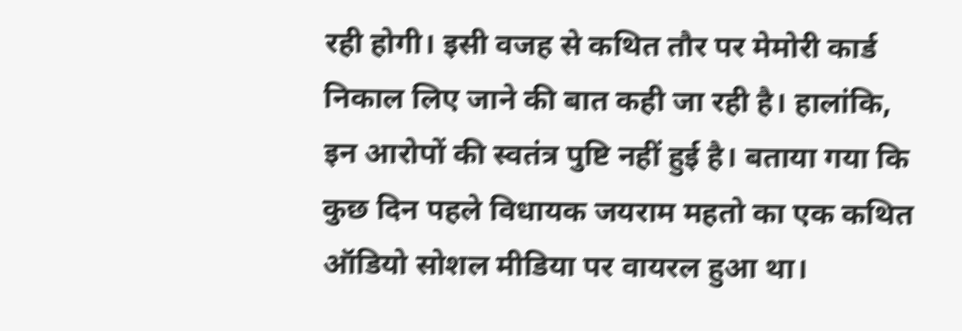रही होगी। इसी वजह से कथित तौर पर मेमोरी कार्ड निकाल लिए जाने की बात कही जा रही है। हालांकि, इन आरोपों की स्वतंत्र पुष्टि नहीं हुई है। बताया गया कि कुछ दिन पहले विधायक जयराम महतो का एक कथित ऑडियो सोशल मीडिया पर वायरल हुआ था।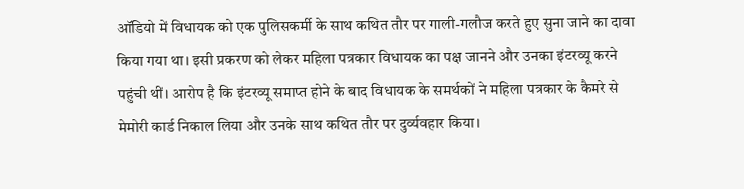ऑडियो में विधायक को एक पुलिसकर्मी के साथ कथित तौर पर गाली-गलौज करते हुए सुना जाने का दावा किया गया था। इसी प्रकरण को लेकर महिला पत्रकार विधायक का पक्ष जानने और उनका इंटरव्यू करने पहुंची थीं। आरोप है कि इंटरव्यू समाप्त होने के बाद विधायक के समर्थकों ने महिला पत्रकार के कैमरे से मेमोरी कार्ड निकाल लिया और उनके साथ कथित तौर पर दुर्व्यवहार किया।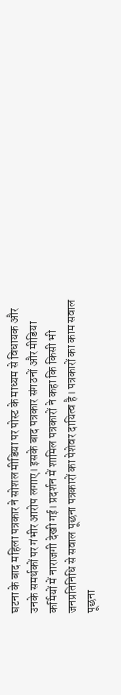घटना के बाद महिला पत्रकार ने सोशल मीडिया पर पोस्ट के माध्यम से विधायक और उनके समर्थकों पर गंभीर आरोप लगाए। इसके बाद पत्रकार संगठनों और मीडिया कर्मियों में नाराजगी देखी गई। प्रदर्शन में शामिल पत्रकारों ने कहा कि किसी भी जनप्रतिनिधि से सवाल पूछना पत्रकारों का पेशेवर दायित्व है। पत्रकारों का काम सवाल पूछना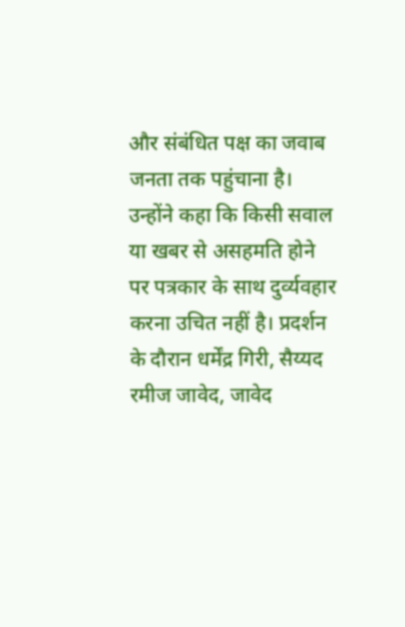और संबंधित पक्ष का जवाब जनता तक पहुंचाना है। उन्होंने कहा कि किसी सवाल या खबर से असहमति होने पर पत्रकार के साथ दुर्व्यवहार करना उचित नहीं है। प्रदर्शन के दौरान धर्मेंद्र गिरी, सैय्यद रमीज जावेद, जावेद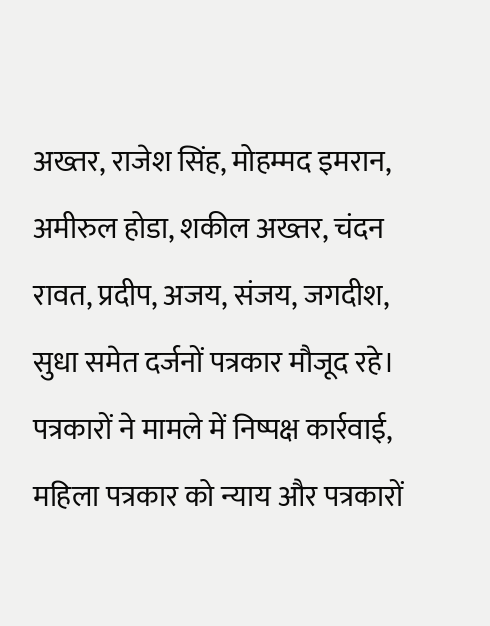अख्तर, राजेश सिंह, मोहम्मद इमरान, अमीरुल होडा, शकील अख्तर, चंदन रावत, प्रदीप, अजय, संजय, जगदीश, सुधा समेत दर्जनों पत्रकार मौजूद रहे। पत्रकारों ने मामले में निष्पक्ष कार्रवाई, महिला पत्रकार को न्याय और पत्रकारों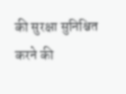की सुरक्षा सुनिश्चित करने की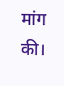मांग की।